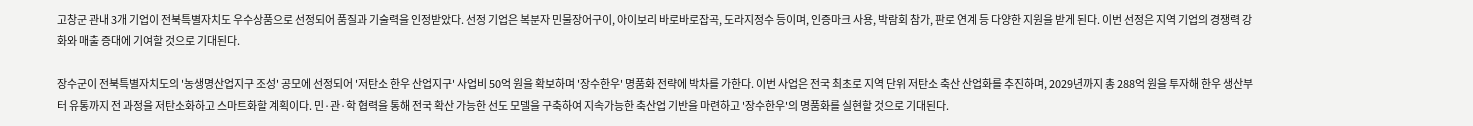고창군 관내 3개 기업이 전북특별자치도 우수상품으로 선정되어 품질과 기술력을 인정받았다. 선정 기업은 복분자 민물장어구이, 아이보리 바로바로잡곡, 도라지정수 등이며, 인증마크 사용, 박람회 참가, 판로 연계 등 다양한 지원을 받게 된다. 이번 선정은 지역 기업의 경쟁력 강화와 매출 증대에 기여할 것으로 기대된다.

장수군이 전북특별자치도의 '농생명산업지구 조성' 공모에 선정되어 '저탄소 한우 산업지구' 사업비 50억 원을 확보하며 '장수한우' 명품화 전략에 박차를 가한다. 이번 사업은 전국 최초로 지역 단위 저탄소 축산 산업화를 추진하며, 2029년까지 총 288억 원을 투자해 한우 생산부터 유통까지 전 과정을 저탄소화하고 스마트화할 계획이다. 민·관·학 협력을 통해 전국 확산 가능한 선도 모델을 구축하여 지속가능한 축산업 기반을 마련하고 '장수한우'의 명품화를 실현할 것으로 기대된다.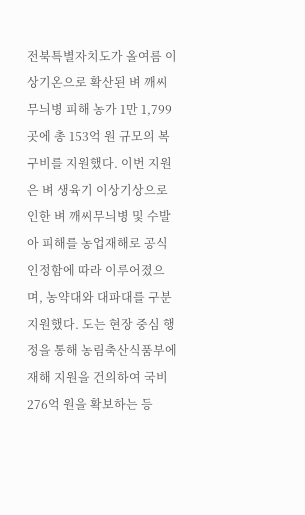전북특별자치도가 올여름 이상기온으로 확산된 벼 깨씨무늬병 피해 농가 1만 1,799곳에 총 153억 원 규모의 복구비를 지원했다. 이번 지원은 벼 생육기 이상기상으로 인한 벼 깨씨무늬병 및 수발아 피해를 농업재해로 공식 인정함에 따라 이루어졌으며, 농약대와 대파대를 구분 지원했다. 도는 현장 중심 행정을 통해 농림축산식품부에 재해 지원을 건의하여 국비 276억 원을 확보하는 등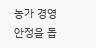농가 경영 안정을 돕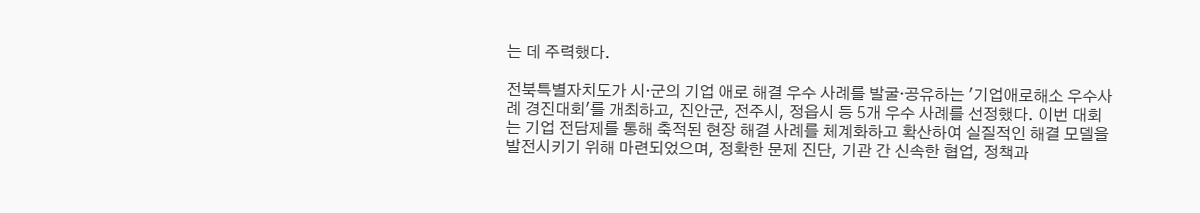는 데 주력했다.

전북특별자치도가 시·군의 기업 애로 해결 우수 사례를 발굴·공유하는 '기업애로해소 우수사례 경진대회'를 개최하고, 진안군, 전주시, 정읍시 등 5개 우수 사례를 선정했다. 이번 대회는 기업 전담제를 통해 축적된 현장 해결 사례를 체계화하고 확산하여 실질적인 해결 모델을 발전시키기 위해 마련되었으며, 정확한 문제 진단, 기관 간 신속한 협업, 정책과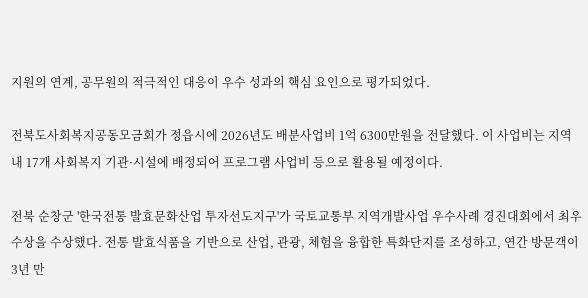지원의 연계, 공무원의 적극적인 대응이 우수 성과의 핵심 요인으로 평가되었다.

전북도사회복지공동모금회가 정읍시에 2026년도 배분사업비 1억 6300만원을 전달했다. 이 사업비는 지역 내 17개 사회복지 기관·시설에 배정되어 프로그램 사업비 등으로 활용될 예정이다.

전북 순창군 '한국전통 발효문화산업 투자선도지구'가 국토교통부 지역개발사업 우수사례 경진대회에서 최우수상을 수상했다. 전통 발효식품을 기반으로 산업, 관광, 체험을 융합한 특화단지를 조성하고, 연간 방문객이 3년 만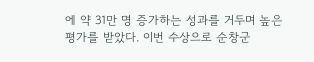에 약 31만 명 증가하는 성과를 거두며 높은 평가를 받았다. 이번 수상으로 순창군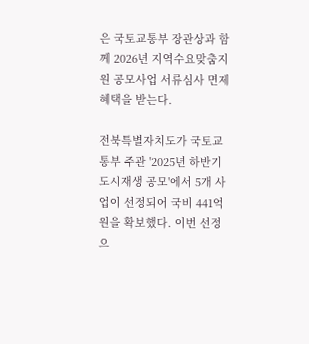은 국토교통부 장관상과 함께 2026년 지역수요맞춤지원 공모사업 서류심사 면제 혜택을 받는다.

전북특별자치도가 국토교통부 주관 '2025년 하반기 도시재생 공모'에서 5개 사업이 선정되어 국비 441억원을 확보했다. 이번 선정으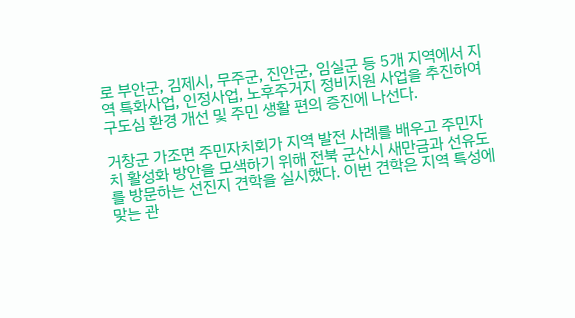로 부안군, 김제시, 무주군, 진안군, 임실군 등 5개 지역에서 지역 특화사업, 인정사업, 노후주거지 정비지원 사업을 추진하여 구도심 환경 개선 및 주민 생활 편의 증진에 나선다.

거창군 가조면 주민자치회가 지역 발전 사례를 배우고 주민자치 활성화 방안을 모색하기 위해 전북 군산시 새만금과 선유도를 방문하는 선진지 견학을 실시했다. 이번 견학은 지역 특성에 맞는 관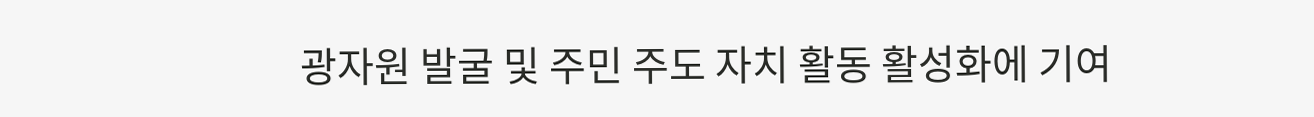광자원 발굴 및 주민 주도 자치 활동 활성화에 기여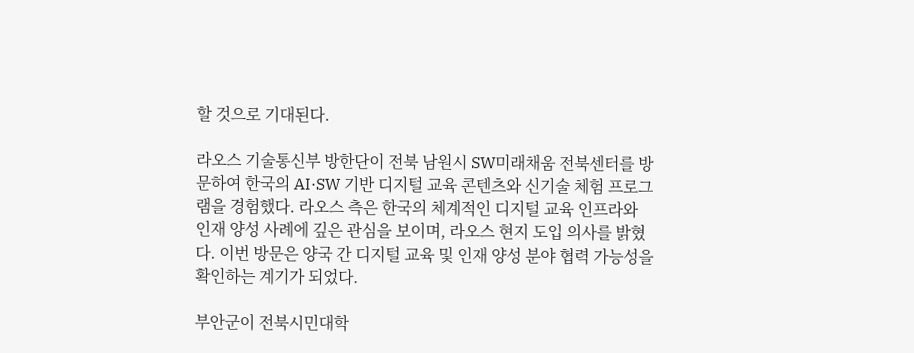할 것으로 기대된다.

라오스 기술통신부 방한단이 전북 남원시 SW미래채움 전북센터를 방문하여 한국의 AI·SW 기반 디지털 교육 콘텐츠와 신기술 체험 프로그램을 경험했다. 라오스 측은 한국의 체계적인 디지털 교육 인프라와 인재 양성 사례에 깊은 관심을 보이며, 라오스 현지 도입 의사를 밝혔다. 이번 방문은 양국 간 디지털 교육 및 인재 양성 분야 협력 가능성을 확인하는 계기가 되었다.

부안군이 전북시민대학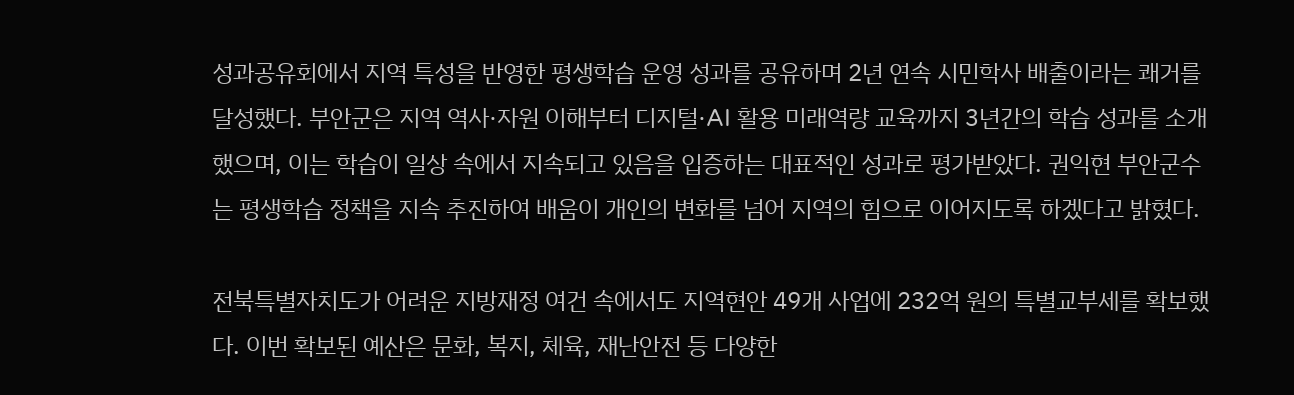성과공유회에서 지역 특성을 반영한 평생학습 운영 성과를 공유하며 2년 연속 시민학사 배출이라는 쾌거를 달성했다. 부안군은 지역 역사·자원 이해부터 디지털·AI 활용 미래역량 교육까지 3년간의 학습 성과를 소개했으며, 이는 학습이 일상 속에서 지속되고 있음을 입증하는 대표적인 성과로 평가받았다. 권익현 부안군수는 평생학습 정책을 지속 추진하여 배움이 개인의 변화를 넘어 지역의 힘으로 이어지도록 하겠다고 밝혔다.

전북특별자치도가 어려운 지방재정 여건 속에서도 지역현안 49개 사업에 232억 원의 특별교부세를 확보했다. 이번 확보된 예산은 문화, 복지, 체육, 재난안전 등 다양한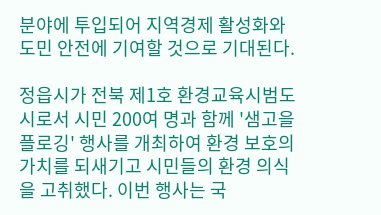분야에 투입되어 지역경제 활성화와 도민 안전에 기여할 것으로 기대된다.

정읍시가 전북 제1호 환경교육시범도시로서 시민 200여 명과 함께 '샘고을 플로깅' 행사를 개최하여 환경 보호의 가치를 되새기고 시민들의 환경 의식을 고취했다. 이번 행사는 국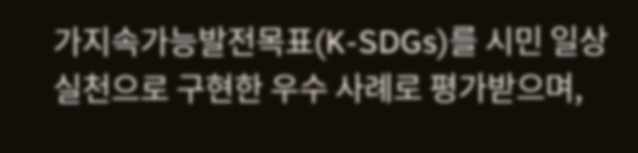가지속가능발전목표(K-SDGs)를 시민 일상 실천으로 구현한 우수 사례로 평가받으며,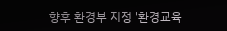향후 환경부 지정 '환경교육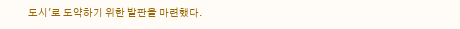도시'로 도약하기 위한 발판을 마련했다.